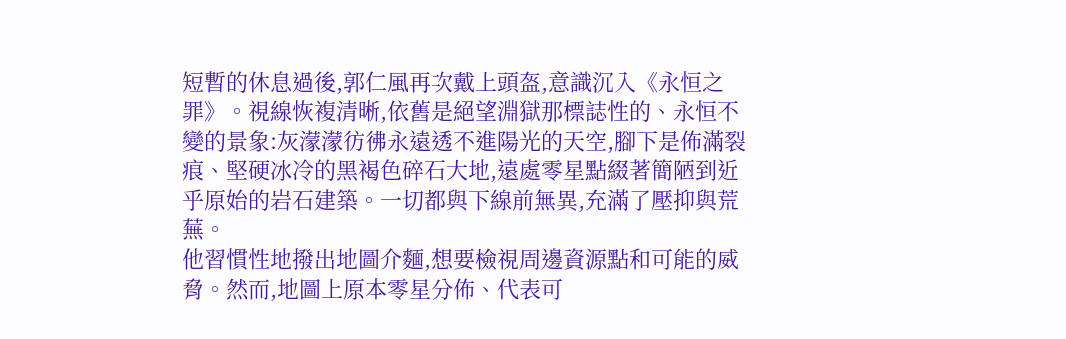短暫的休息過後,郭仁風再次戴上頭盔,意識沉入《永恒之罪》。視線恢複清晰,依舊是絕望淵獄那標誌性的、永恒不變的景象:灰濛濛彷彿永遠透不進陽光的天空,腳下是佈滿裂痕、堅硬冰冷的黑褐色碎石大地,遠處零星點綴著簡陋到近乎原始的岩石建築。一切都與下線前無異,充滿了壓抑與荒蕪。
他習慣性地撥出地圖介麵,想要檢視周邊資源點和可能的威脅。然而,地圖上原本零星分佈、代表可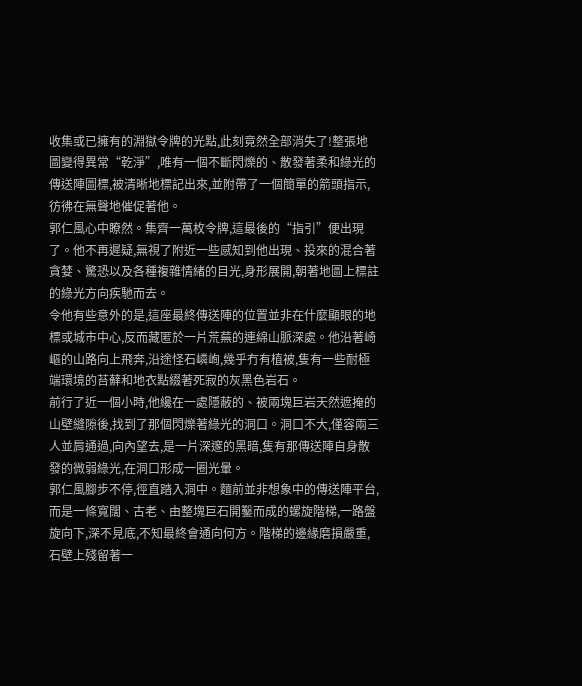收集或已擁有的淵獄令牌的光點,此刻竟然全部消失了!整張地圖變得異常“乾淨”,唯有一個不斷閃爍的、散發著柔和綠光的傳送陣圖標,被清晰地標記出來,並附帶了一個簡單的箭頭指示,彷彿在無聲地催促著他。
郭仁風心中瞭然。集齊一萬枚令牌,這最後的“指引”便出現了。他不再遲疑,無視了附近一些感知到他出現、投來的混合著貪婪、驚恐以及各種複雜情緒的目光,身形展開,朝著地圖上標註的綠光方向疾馳而去。
令他有些意外的是,這座最終傳送陣的位置並非在什麼顯眼的地標或城市中心,反而藏匿於一片荒蕪的連綿山脈深處。他沿著崎嶇的山路向上飛奔,沿途怪石嶙峋,幾乎冇有植被,隻有一些耐極端環境的苔蘚和地衣點綴著死寂的灰黑色岩石。
前行了近一個小時,他纔在一處隱蔽的、被兩塊巨岩天然遮掩的山壁縫隙後,找到了那個閃爍著綠光的洞口。洞口不大,僅容兩三人並肩通過,向內望去,是一片深邃的黑暗,隻有那傳送陣自身散發的微弱綠光,在洞口形成一圈光暈。
郭仁風腳步不停,徑直踏入洞中。麵前並非想象中的傳送陣平台,而是一條寬闊、古老、由整塊巨石開鑿而成的螺旋階梯,一路盤旋向下,深不見底,不知最終會通向何方。階梯的邊緣磨損嚴重,石壁上殘留著一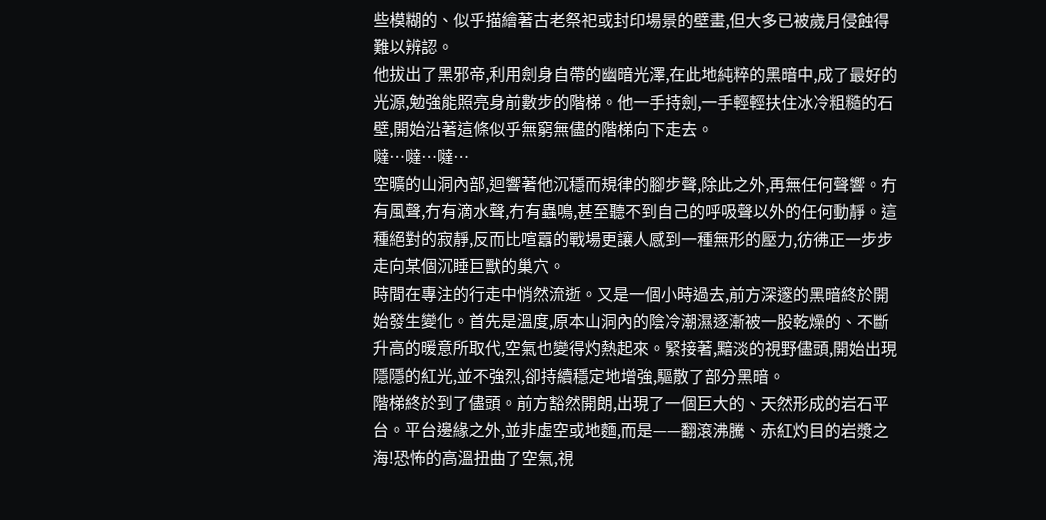些模糊的、似乎描繪著古老祭祀或封印場景的壁畫,但大多已被歲月侵蝕得難以辨認。
他拔出了黑邪帝,利用劍身自帶的幽暗光澤,在此地純粹的黑暗中,成了最好的光源,勉強能照亮身前數步的階梯。他一手持劍,一手輕輕扶住冰冷粗糙的石壁,開始沿著這條似乎無窮無儘的階梯向下走去。
噠…噠…噠…
空曠的山洞內部,迴響著他沉穩而規律的腳步聲,除此之外,再無任何聲響。冇有風聲,冇有滴水聲,冇有蟲鳴,甚至聽不到自己的呼吸聲以外的任何動靜。這種絕對的寂靜,反而比喧囂的戰場更讓人感到一種無形的壓力,彷彿正一步步走向某個沉睡巨獸的巢穴。
時間在專注的行走中悄然流逝。又是一個小時過去,前方深邃的黑暗終於開始發生變化。首先是溫度,原本山洞內的陰冷潮濕逐漸被一股乾燥的、不斷升高的暖意所取代,空氣也變得灼熱起來。緊接著,黯淡的視野儘頭,開始出現隱隱的紅光,並不強烈,卻持續穩定地增強,驅散了部分黑暗。
階梯終於到了儘頭。前方豁然開朗,出現了一個巨大的、天然形成的岩石平台。平台邊緣之外,並非虛空或地麵,而是——翻滾沸騰、赤紅灼目的岩漿之海!恐怖的高溫扭曲了空氣,視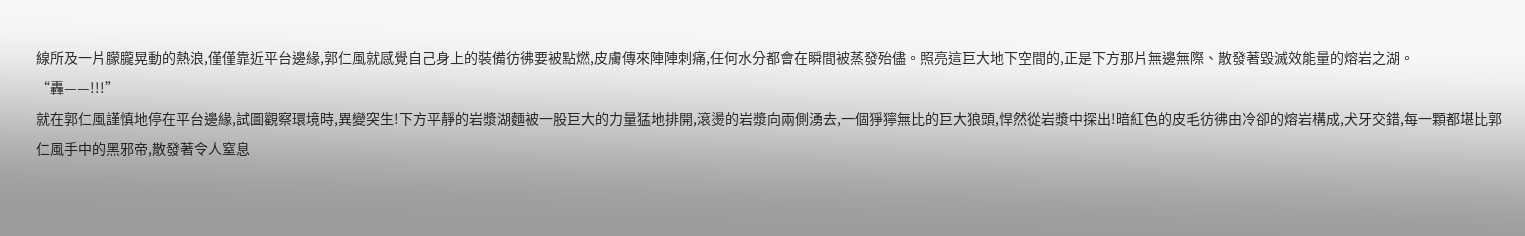線所及一片朦朧晃動的熱浪,僅僅靠近平台邊緣,郭仁風就感覺自己身上的裝備彷彿要被點燃,皮膚傳來陣陣刺痛,任何水分都會在瞬間被蒸發殆儘。照亮這巨大地下空間的,正是下方那片無邊無際、散發著毀滅效能量的熔岩之湖。
“轟——!!!”
就在郭仁風謹慎地停在平台邊緣,試圖觀察環境時,異變突生!下方平靜的岩漿湖麵被一股巨大的力量猛地排開,滾燙的岩漿向兩側湧去,一個猙獰無比的巨大狼頭,悍然從岩漿中探出!暗紅色的皮毛彷彿由冷卻的熔岩構成,犬牙交錯,每一顆都堪比郭仁風手中的黑邪帝,散發著令人窒息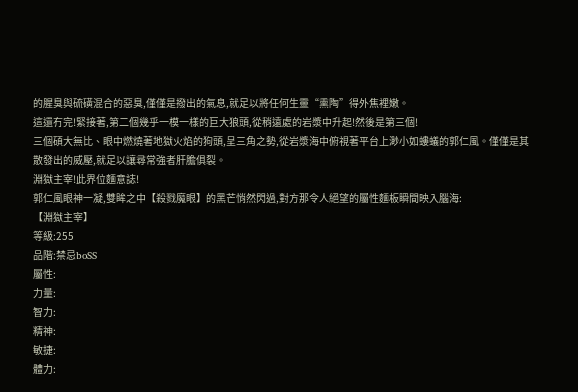的腥臭與硫磺混合的惡臭,僅僅是撥出的氣息,就足以將任何生靈“熏陶”得外焦裡嫩。
這還冇完!緊接著,第二個幾乎一模一樣的巨大狼頭,從稍遠處的岩漿中升起!然後是第三個!
三個碩大無比、眼中燃燒著地獄火焰的狗頭,呈三角之勢,從岩漿海中俯視著平台上渺小如螻蟻的郭仁風。僅僅是其散發出的威壓,就足以讓尋常強者肝膽俱裂。
淵獄主宰!此界位麵意誌!
郭仁風眼神一凝,雙眸之中【殺戮魔眼】的黑芒悄然閃過,對方那令人絕望的屬性麵板瞬間映入腦海:
【淵獄主宰】
等級:255
品階:禁忌boSS
屬性:
力量:
智力:
精神:
敏捷:
體力: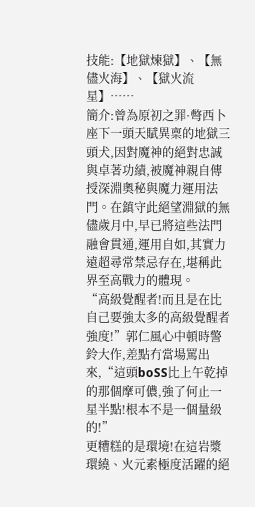技能:【地獄煉獄】、【無儘火海】、【獄火流星】……
簡介:曾為原初之罪·彆西卜座下一頭天賦異稟的地獄三頭犬,因對魔神的絕對忠誠與卓著功績,被魔神親自傳授深淵奧秘與魔力運用法門。在鎮守此絕望淵獄的無儘歲月中,早已將這些法門融會貫通,運用自如,其實力遠超尋常禁忌存在,堪稱此界至高戰力的體現。
“高級覺醒者!而且是在比自己要強太多的高級覺醒者強度!”郭仁風心中頓時警鈴大作,差點冇當場罵出來,“這頭boSS比上午乾掉的那個摩可儂,強了何止一星半點!根本不是一個量級的!”
更糟糕的是環境!在這岩漿環繞、火元素極度活躍的絕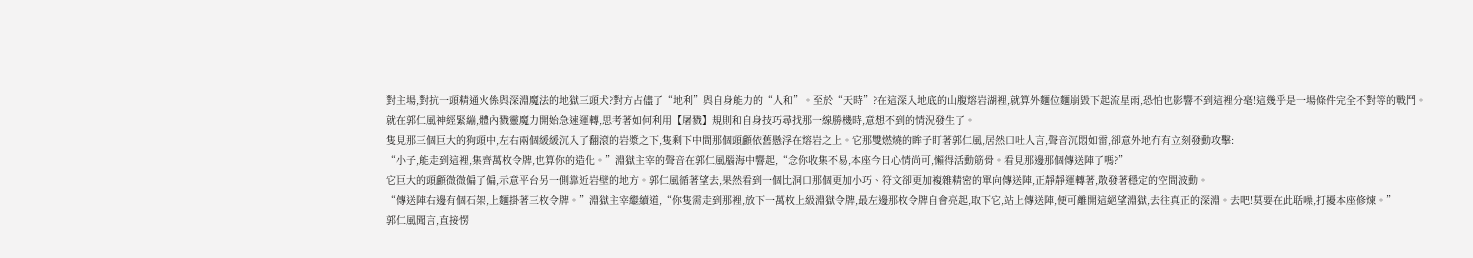對主場,對抗一頭精通火係與深淵魔法的地獄三頭犬?對方占儘了“地利”與自身能力的“人和”。至於“天時”?在這深入地底的山腹熔岩湖裡,就算外麵位麵崩毀下起流星雨,恐怕也影響不到這裡分毫!這幾乎是一場條件完全不對等的戰鬥。
就在郭仁風神經緊繃,體內戮靈魔力開始急速運轉,思考著如何利用【屠戮】規則和自身技巧尋找那一線勝機時,意想不到的情況發生了。
隻見那三個巨大的狗頭中,左右兩個緩緩沉入了翻滾的岩漿之下,隻剩下中間那個頭顱依舊懸浮在熔岩之上。它那雙燃燒的眸子盯著郭仁風,居然口吐人言,聲音沉悶如雷,卻意外地冇有立刻發動攻擊:
“小子,能走到這裡,集齊萬枚令牌,也算你的造化。”淵獄主宰的聲音在郭仁風腦海中響起,“念你收集不易,本座今日心情尚可,懶得活動筋骨。看見那邊那個傳送陣了嗎?”
它巨大的頭顱微微偏了偏,示意平台另一側靠近岩壁的地方。郭仁風循著望去,果然看到一個比洞口那個更加小巧、符文卻更加複雜精密的單向傳送陣,正靜靜運轉著,散發著穩定的空間波動。
“傳送陣右邊有個石架,上麵掛著三枚令牌。”淵獄主宰繼續道,“你隻需走到那裡,放下一萬枚上級淵獄令牌,最左邊那枚令牌自會亮起,取下它,站上傳送陣,便可離開這絕望淵獄,去往真正的深淵。去吧!莫要在此聒噪,打擾本座修煉。”
郭仁風聞言,直接愣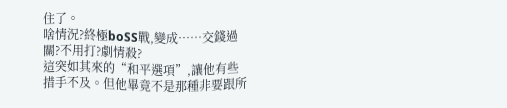住了。
啥情況?終極boSS戰,變成……交錢過關?不用打?劇情殺?
這突如其來的“和平選項”,讓他有些措手不及。但他畢竟不是那種非要跟所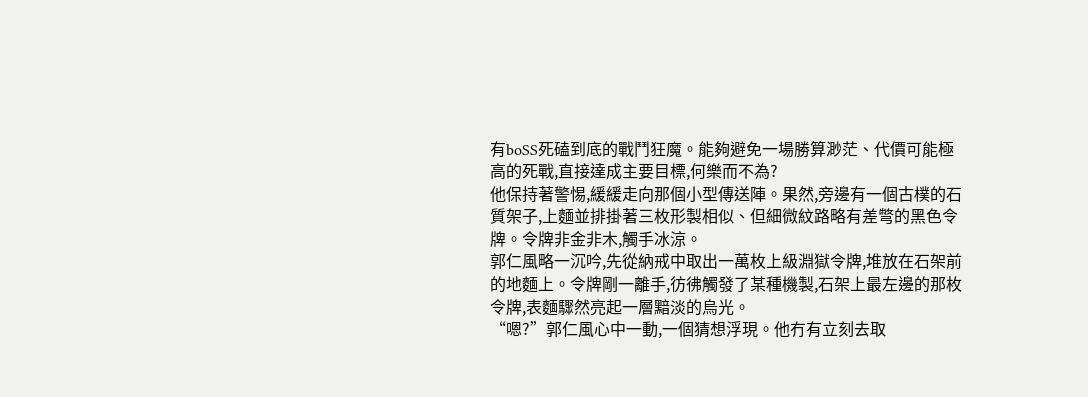有boSS死磕到底的戰鬥狂魔。能夠避免一場勝算渺茫、代價可能極高的死戰,直接達成主要目標,何樂而不為?
他保持著警惕,緩緩走向那個小型傳送陣。果然,旁邊有一個古樸的石質架子,上麵並排掛著三枚形製相似、但細微紋路略有差彆的黑色令牌。令牌非金非木,觸手冰涼。
郭仁風略一沉吟,先從納戒中取出一萬枚上級淵獄令牌,堆放在石架前的地麵上。令牌剛一離手,彷彿觸發了某種機製,石架上最左邊的那枚令牌,表麵驟然亮起一層黯淡的烏光。
“嗯?”郭仁風心中一動,一個猜想浮現。他冇有立刻去取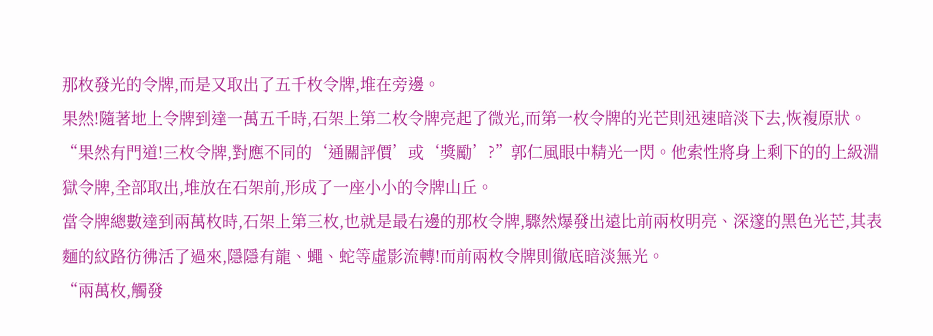那枚發光的令牌,而是又取出了五千枚令牌,堆在旁邊。
果然!隨著地上令牌到達一萬五千時,石架上第二枚令牌亮起了微光,而第一枚令牌的光芒則迅速暗淡下去,恢複原狀。
“果然有門道!三枚令牌,對應不同的‘通關評價’或‘獎勵’?”郭仁風眼中精光一閃。他索性將身上剩下的的上級淵獄令牌,全部取出,堆放在石架前,形成了一座小小的令牌山丘。
當令牌總數達到兩萬枚時,石架上第三枚,也就是最右邊的那枚令牌,驟然爆發出遠比前兩枚明亮、深邃的黑色光芒,其表麵的紋路彷彿活了過來,隱隱有龍、蠅、蛇等虛影流轉!而前兩枚令牌則徹底暗淡無光。
“兩萬枚,觸發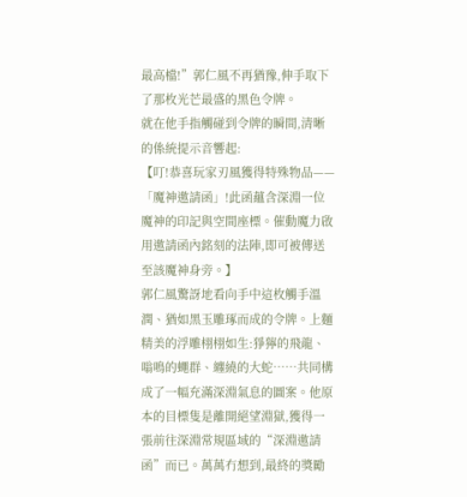最高檔!”郭仁風不再猶豫,伸手取下了那枚光芒最盛的黑色令牌。
就在他手指觸碰到令牌的瞬間,清晰的係統提示音響起:
【叮!恭喜玩家刃風獲得特殊物品——「魔神邀請函」!此函蘊含深淵一位魔神的印記與空間座標。催動魔力啟用邀請函內銘刻的法陣,即可被傳送至該魔神身旁。】
郭仁風驚訝地看向手中這枚觸手溫潤、猶如黑玉雕琢而成的令牌。上麵精美的浮雕栩栩如生:猙獰的飛龍、嗡鳴的蠅群、纏繞的大蛇……共同構成了一幅充滿深淵氣息的圖案。他原本的目標隻是離開絕望淵獄,獲得一張前往深淵常規區域的“深淵邀請函”而已。萬萬冇想到,最終的獎勵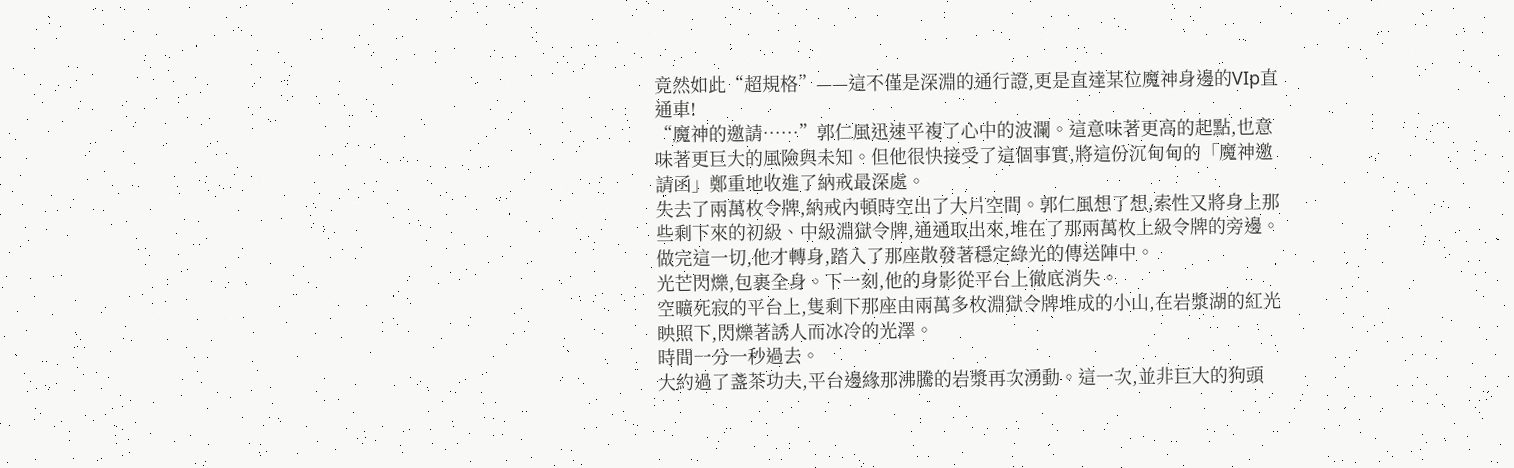竟然如此“超規格”——這不僅是深淵的通行證,更是直達某位魔神身邊的VIp直通車!
“魔神的邀請……”郭仁風迅速平複了心中的波瀾。這意味著更高的起點,也意味著更巨大的風險與未知。但他很快接受了這個事實,將這份沉甸甸的「魔神邀請函」鄭重地收進了納戒最深處。
失去了兩萬枚令牌,納戒內頓時空出了大片空間。郭仁風想了想,索性又將身上那些剩下來的初級、中級淵獄令牌,通通取出來,堆在了那兩萬枚上級令牌的旁邊。
做完這一切,他才轉身,踏入了那座散發著穩定綠光的傳送陣中。
光芒閃爍,包裹全身。下一刻,他的身影從平台上徹底消失。
空曠死寂的平台上,隻剩下那座由兩萬多枚淵獄令牌堆成的小山,在岩漿湖的紅光映照下,閃爍著誘人而冰冷的光澤。
時間一分一秒過去。
大約過了盞茶功夫,平台邊緣那沸騰的岩漿再次湧動。這一次,並非巨大的狗頭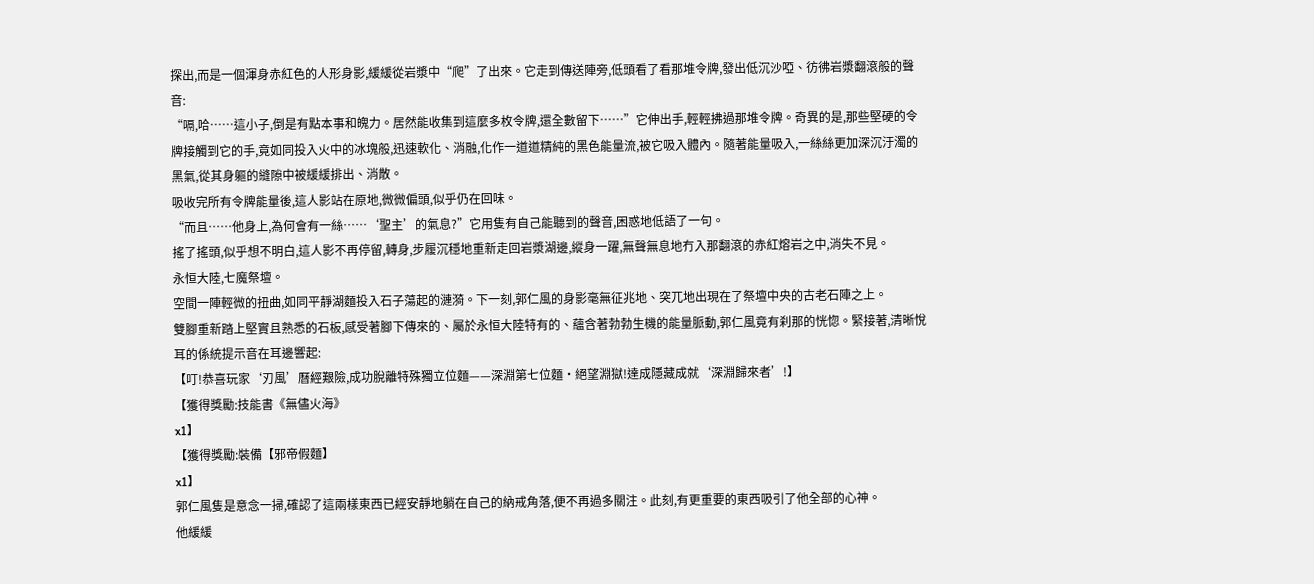探出,而是一個渾身赤紅色的人形身影,緩緩從岩漿中“爬”了出來。它走到傳送陣旁,低頭看了看那堆令牌,發出低沉沙啞、彷彿岩漿翻滾般的聲音:
“嗝,哈……這小子,倒是有點本事和魄力。居然能收集到這麼多枚令牌,還全數留下……”它伸出手,輕輕拂過那堆令牌。奇異的是,那些堅硬的令牌接觸到它的手,竟如同投入火中的冰塊般,迅速軟化、消融,化作一道道精純的黑色能量流,被它吸入體內。隨著能量吸入,一絲絲更加深沉汙濁的黑氣,從其身軀的縫隙中被緩緩排出、消散。
吸收完所有令牌能量後,這人影站在原地,微微偏頭,似乎仍在回味。
“而且……他身上,為何會有一絲……‘聖主’的氣息?”它用隻有自己能聽到的聲音,困惑地低語了一句。
搖了搖頭,似乎想不明白,這人影不再停留,轉身,步履沉穩地重新走回岩漿湖邊,縱身一躍,無聲無息地冇入那翻滾的赤紅熔岩之中,消失不見。
永恒大陸,七魔祭壇。
空間一陣輕微的扭曲,如同平靜湖麵投入石子蕩起的漣漪。下一刻,郭仁風的身影毫無征兆地、突兀地出現在了祭壇中央的古老石陣之上。
雙腳重新踏上堅實且熟悉的石板,感受著腳下傳來的、屬於永恒大陸特有的、蘊含著勃勃生機的能量脈動,郭仁風竟有刹那的恍惚。緊接著,清晰悅耳的係統提示音在耳邊響起:
【叮!恭喜玩家‘刃風’曆經艱險,成功脫離特殊獨立位麵——深淵第七位麵·絕望淵獄!達成隱藏成就‘深淵歸來者’!】
【獲得獎勵:技能書《無儘火海》
x1】
【獲得獎勵:裝備【邪帝假麵】
x1】
郭仁風隻是意念一掃,確認了這兩樣東西已經安靜地躺在自己的納戒角落,便不再過多關注。此刻,有更重要的東西吸引了他全部的心神。
他緩緩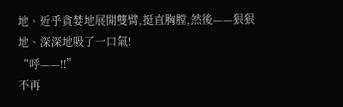地、近乎貪婪地展開雙臂,挺直胸膛,然後——狠狠地、深深地吸了一口氣!
“呼——!!”
不再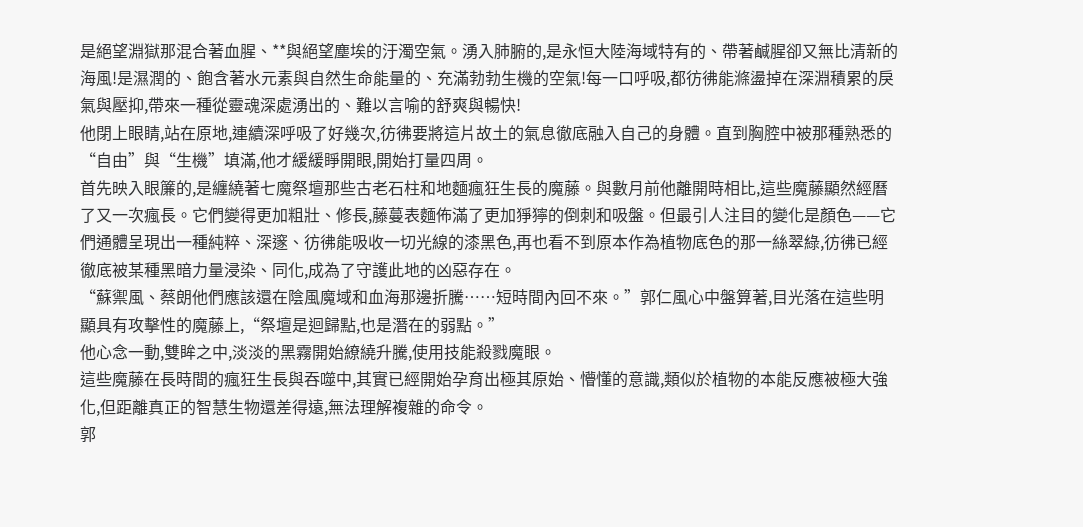是絕望淵獄那混合著血腥、**與絕望塵埃的汙濁空氣。湧入肺腑的,是永恒大陸海域特有的、帶著鹹腥卻又無比清新的海風!是濕潤的、飽含著水元素與自然生命能量的、充滿勃勃生機的空氣!每一口呼吸,都彷彿能滌盪掉在深淵積累的戾氣與壓抑,帶來一種從靈魂深處湧出的、難以言喻的舒爽與暢快!
他閉上眼睛,站在原地,連續深呼吸了好幾次,彷彿要將這片故土的氣息徹底融入自己的身體。直到胸腔中被那種熟悉的“自由”與“生機”填滿,他才緩緩睜開眼,開始打量四周。
首先映入眼簾的,是纏繞著七魔祭壇那些古老石柱和地麵瘋狂生長的魔藤。與數月前他離開時相比,這些魔藤顯然經曆了又一次瘋長。它們變得更加粗壯、修長,藤蔓表麵佈滿了更加猙獰的倒刺和吸盤。但最引人注目的變化是顏色——它們通體呈現出一種純粹、深邃、彷彿能吸收一切光線的漆黑色,再也看不到原本作為植物底色的那一絲翠綠,彷彿已經徹底被某種黑暗力量浸染、同化,成為了守護此地的凶惡存在。
“蘇禦風、蔡朗他們應該還在陰風魔域和血海那邊折騰……短時間內回不來。”郭仁風心中盤算著,目光落在這些明顯具有攻擊性的魔藤上,“祭壇是迴歸點,也是潛在的弱點。”
他心念一動,雙眸之中,淡淡的黑霧開始繚繞升騰,使用技能殺戮魔眼。
這些魔藤在長時間的瘋狂生長與吞噬中,其實已經開始孕育出極其原始、懵懂的意識,類似於植物的本能反應被極大強化,但距離真正的智慧生物還差得遠,無法理解複雜的命令。
郭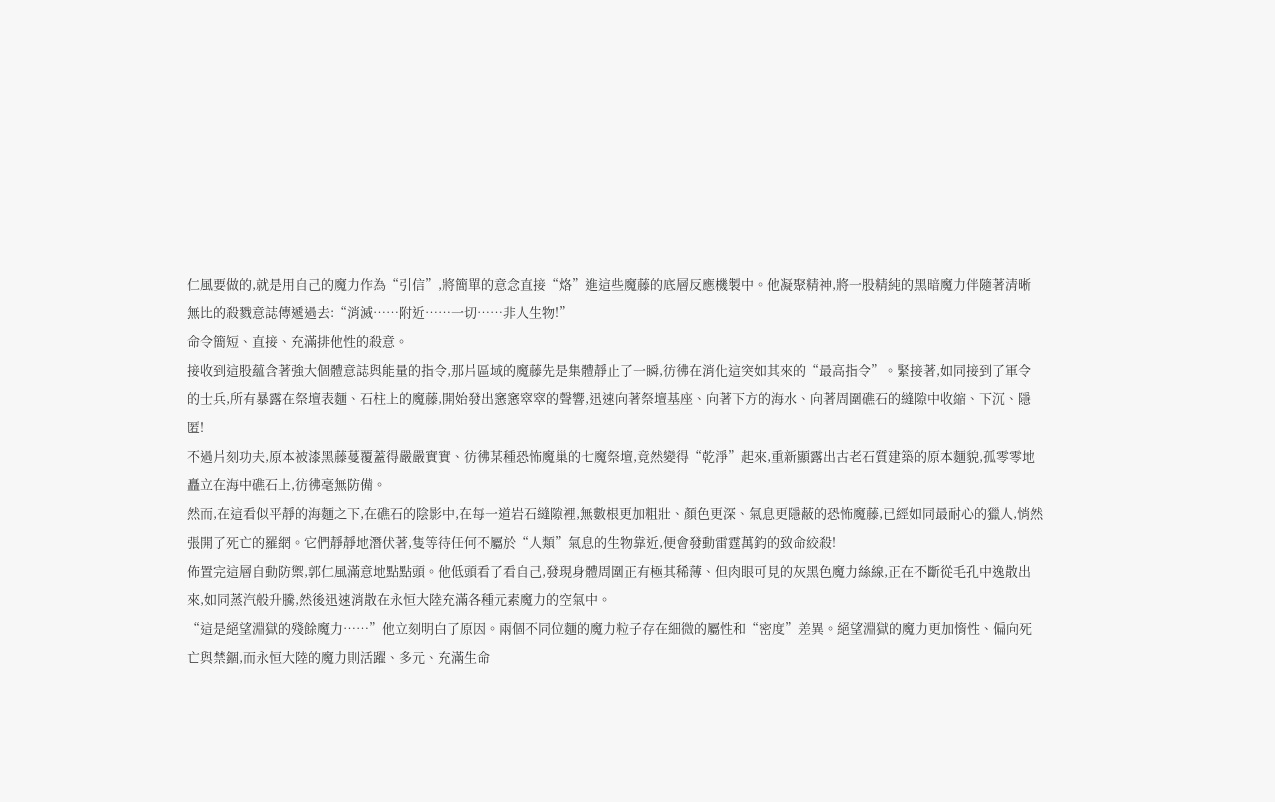仁風要做的,就是用自己的魔力作為“引信”,將簡單的意念直接“烙”進這些魔藤的底層反應機製中。他凝聚精神,將一股精純的黑暗魔力伴隨著清晰無比的殺戮意誌傳遞過去:“消滅……附近……一切……非人生物!”
命令簡短、直接、充滿排他性的殺意。
接收到這股蘊含著強大個體意誌與能量的指令,那片區域的魔藤先是集體靜止了一瞬,彷彿在消化這突如其來的“最高指令”。緊接著,如同接到了軍令的士兵,所有暴露在祭壇表麵、石柱上的魔藤,開始發出窸窸窣窣的聲響,迅速向著祭壇基座、向著下方的海水、向著周圍礁石的縫隙中收縮、下沉、隱匿!
不過片刻功夫,原本被漆黑藤蔓覆蓋得嚴嚴實實、彷彿某種恐怖魔巢的七魔祭壇,竟然變得“乾淨”起來,重新顯露出古老石質建築的原本麵貌,孤零零地矗立在海中礁石上,彷彿毫無防備。
然而,在這看似平靜的海麵之下,在礁石的陰影中,在每一道岩石縫隙裡,無數根更加粗壯、顏色更深、氣息更隱蔽的恐怖魔藤,已經如同最耐心的獵人,悄然張開了死亡的羅網。它們靜靜地潛伏著,隻等待任何不屬於“人類”氣息的生物靠近,便會發動雷霆萬鈞的致命絞殺!
佈置完這層自動防禦,郭仁風滿意地點點頭。他低頭看了看自己,發現身體周圍正有極其稀薄、但肉眼可見的灰黑色魔力絲線,正在不斷從毛孔中逸散出來,如同蒸汽般升騰,然後迅速消散在永恒大陸充滿各種元素魔力的空氣中。
“這是絕望淵獄的殘餘魔力……”他立刻明白了原因。兩個不同位麵的魔力粒子存在細微的屬性和“密度”差異。絕望淵獄的魔力更加惰性、偏向死亡與禁錮,而永恒大陸的魔力則活躍、多元、充滿生命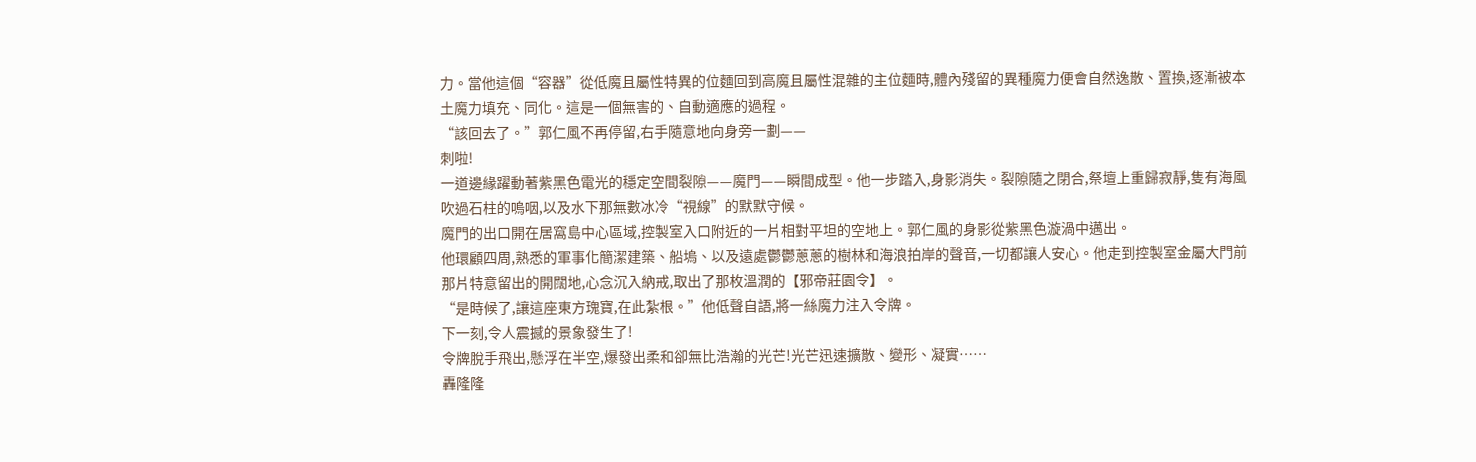力。當他這個“容器”從低魔且屬性特異的位麵回到高魔且屬性混雜的主位麵時,體內殘留的異種魔力便會自然逸散、置換,逐漸被本土魔力填充、同化。這是一個無害的、自動適應的過程。
“該回去了。”郭仁風不再停留,右手隨意地向身旁一劃——
刺啦!
一道邊緣躍動著紫黑色電光的穩定空間裂隙——魔門——瞬間成型。他一步踏入,身影消失。裂隙隨之閉合,祭壇上重歸寂靜,隻有海風吹過石柱的嗚咽,以及水下那無數冰冷“視線”的默默守候。
魔門的出口開在居窩島中心區域,控製室入口附近的一片相對平坦的空地上。郭仁風的身影從紫黑色漩渦中邁出。
他環顧四周,熟悉的軍事化簡潔建築、船塢、以及遠處鬱鬱蔥蔥的樹林和海浪拍岸的聲音,一切都讓人安心。他走到控製室金屬大門前那片特意留出的開闊地,心念沉入納戒,取出了那枚溫潤的【邪帝莊園令】。
“是時候了,讓這座東方瑰寶,在此紮根。”他低聲自語,將一絲魔力注入令牌。
下一刻,令人震撼的景象發生了!
令牌脫手飛出,懸浮在半空,爆發出柔和卻無比浩瀚的光芒!光芒迅速擴散、變形、凝實……
轟隆隆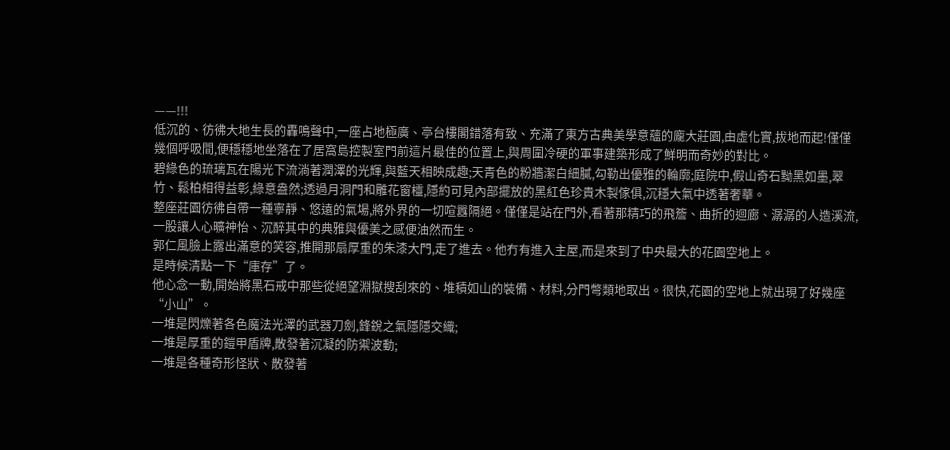——!!!
低沉的、彷彿大地生長的轟鳴聲中,一座占地極廣、亭台樓閣錯落有致、充滿了東方古典美學意蘊的龐大莊園,由虛化實,拔地而起!僅僅幾個呼吸間,便穩穩地坐落在了居窩島控製室門前這片最佳的位置上,與周圍冷硬的軍事建築形成了鮮明而奇妙的對比。
碧綠色的琉璃瓦在陽光下流淌著潤澤的光輝,與藍天相映成趣;天青色的粉牆潔白細膩,勾勒出優雅的輪廓;庭院中,假山奇石黝黑如墨,翠竹、鬆柏相得益彰,綠意盎然;透過月洞門和雕花窗欞,隱約可見內部擺放的黑紅色珍貴木製傢俱,沉穩大氣中透著奢華。
整座莊園彷彿自帶一種寧靜、悠遠的氣場,將外界的一切喧囂隔絕。僅僅是站在門外,看著那精巧的飛簷、曲折的迴廊、潺潺的人造溪流,一股讓人心曠神怡、沉醉其中的典雅與優美之感便油然而生。
郭仁風臉上露出滿意的笑容,推開那扇厚重的朱漆大門,走了進去。他冇有進入主屋,而是來到了中央最大的花園空地上。
是時候清點一下“庫存”了。
他心念一動,開始將黑石戒中那些從絕望淵獄搜刮來的、堆積如山的裝備、材料,分門彆類地取出。很快,花園的空地上就出現了好幾座“小山”。
一堆是閃爍著各色魔法光澤的武器刀劍,鋒銳之氣隱隱交織;
一堆是厚重的鎧甲盾牌,散發著沉凝的防禦波動;
一堆是各種奇形怪狀、散發著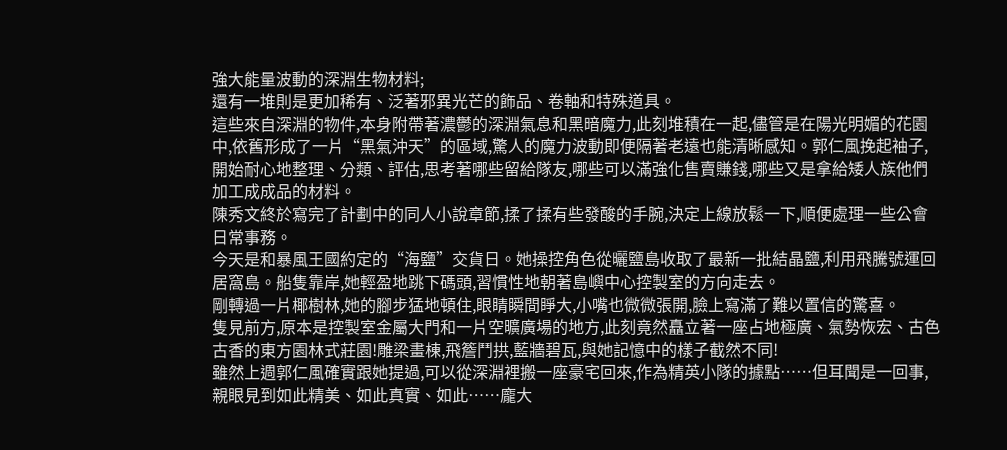強大能量波動的深淵生物材料;
還有一堆則是更加稀有、泛著邪異光芒的飾品、卷軸和特殊道具。
這些來自深淵的物件,本身附帶著濃鬱的深淵氣息和黑暗魔力,此刻堆積在一起,儘管是在陽光明媚的花園中,依舊形成了一片“黑氣沖天”的區域,驚人的魔力波動即便隔著老遠也能清晰感知。郭仁風挽起袖子,開始耐心地整理、分類、評估,思考著哪些留給隊友,哪些可以滿強化售賣賺錢,哪些又是拿給矮人族他們加工成成品的材料。
陳秀文終於寫完了計劃中的同人小說章節,揉了揉有些發酸的手腕,決定上線放鬆一下,順便處理一些公會日常事務。
今天是和暴風王國約定的“海鹽”交貨日。她操控角色從曬鹽島收取了最新一批結晶鹽,利用飛騰號運回居窩島。船隻靠岸,她輕盈地跳下碼頭,習慣性地朝著島嶼中心控製室的方向走去。
剛轉過一片椰樹林,她的腳步猛地頓住,眼睛瞬間睜大,小嘴也微微張開,臉上寫滿了難以置信的驚喜。
隻見前方,原本是控製室金屬大門和一片空曠廣場的地方,此刻竟然矗立著一座占地極廣、氣勢恢宏、古色古香的東方園林式莊園!雕梁畫棟,飛簷鬥拱,藍牆碧瓦,與她記憶中的樣子截然不同!
雖然上週郭仁風確實跟她提過,可以從深淵裡搬一座豪宅回來,作為精英小隊的據點……但耳聞是一回事,親眼見到如此精美、如此真實、如此……龐大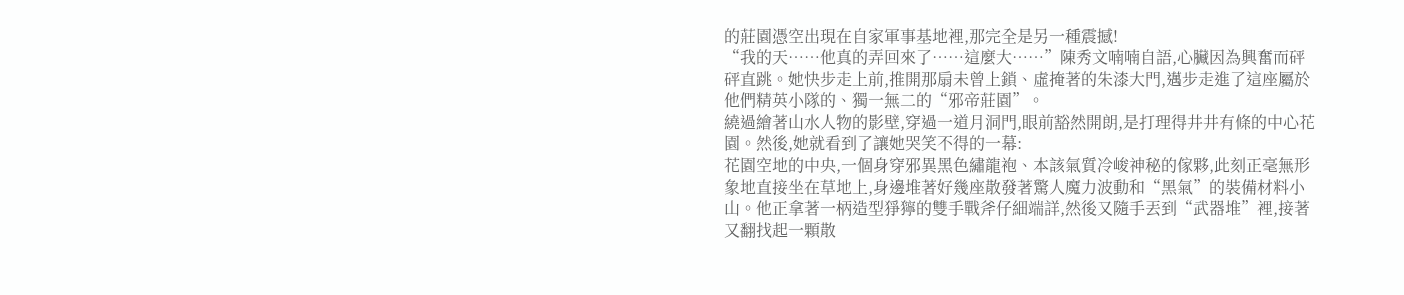的莊園憑空出現在自家軍事基地裡,那完全是另一種震撼!
“我的天……他真的弄回來了……這麼大……”陳秀文喃喃自語,心臟因為興奮而砰砰直跳。她快步走上前,推開那扇未曾上鎖、虛掩著的朱漆大門,邁步走進了這座屬於他們精英小隊的、獨一無二的“邪帝莊園”。
繞過繪著山水人物的影壁,穿過一道月洞門,眼前豁然開朗,是打理得井井有條的中心花園。然後,她就看到了讓她哭笑不得的一幕:
花園空地的中央,一個身穿邪異黑色繡龍袍、本該氣質冷峻神秘的傢夥,此刻正毫無形象地直接坐在草地上,身邊堆著好幾座散發著驚人魔力波動和“黑氣”的裝備材料小山。他正拿著一柄造型猙獰的雙手戰斧仔細端詳,然後又隨手丟到“武器堆”裡,接著又翻找起一顆散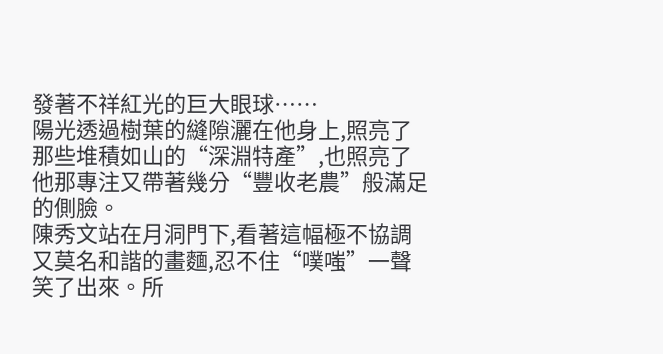發著不祥紅光的巨大眼球……
陽光透過樹葉的縫隙灑在他身上,照亮了那些堆積如山的“深淵特產”,也照亮了他那專注又帶著幾分“豐收老農”般滿足的側臉。
陳秀文站在月洞門下,看著這幅極不協調又莫名和諧的畫麵,忍不住“噗嗤”一聲笑了出來。所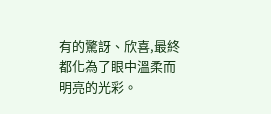有的驚訝、欣喜,最終都化為了眼中溫柔而明亮的光彩。